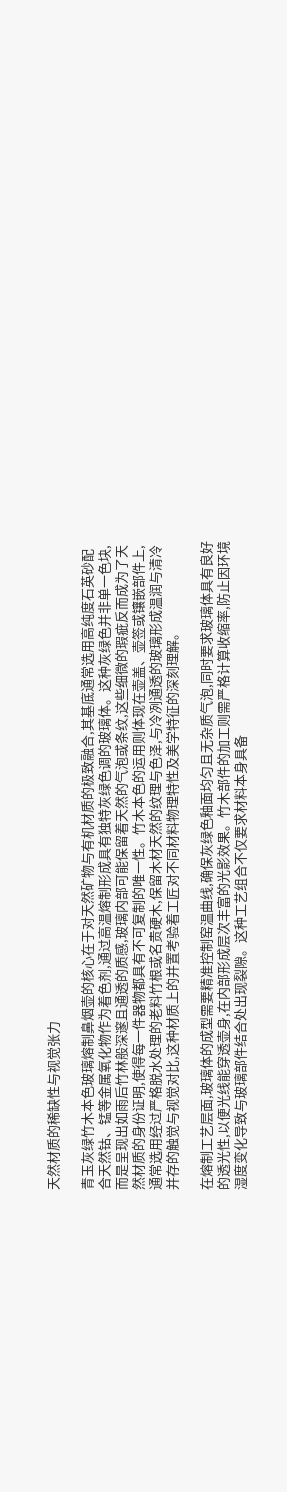天然材质的稀缺性与视觉张力

青玉灰绿竹木本色玻璃熔制鼻烟壶的核心在于对天然矿物与有机材质的极致融合,其基底通常选用高纯度石英砂配合天然钴、锰等金属氧化物作为着色剂,通过高温熔制形成具有独特灰绿色调的玻璃体。这种灰绿色并非单一色块,而是呈现出如雨后竹林般深邃且通透的质感,玻璃内部可能保留着天然的气泡或条纹,这些细微的瑕疵反而成为了天然材质的身份证明,使得每一件器物都具有不可复制的唯一性。竹木本色的运用则体现在壶盖、壶签或镶嵌部件上,通常选用经过严格脱水处理的老料竹根或名贵硬木,保留木材天然的纹理与色泽,与冷冽通透的玻璃形成温润与清冷并存的触觉与视觉对比,这种材质上的并置考验着工匠对不同材料物理特性及美学特征的深刻理解。

在熔制工艺层面,玻璃体的成型需要精准控制窑温曲线,确保灰绿色釉面均匀且无杂质气泡,同时要求玻璃体具有良好的透光性,以便光线能穿透壶身,在内部形成层次丰富的光影效果。竹木部件的加工则需严格计算收缩率,防止因环境湿度变化导致与玻璃部件结合处出现裂隙。这种工艺组合不仅要求材料本身具备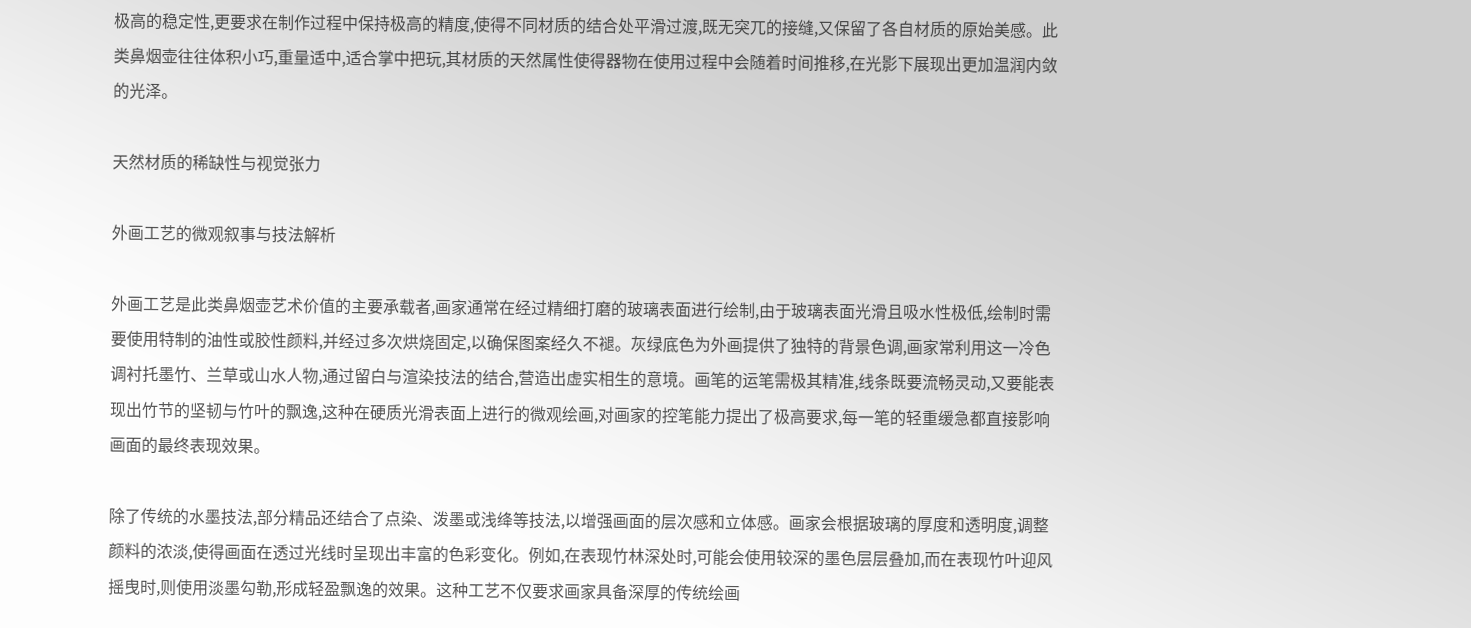极高的稳定性,更要求在制作过程中保持极高的精度,使得不同材质的结合处平滑过渡,既无突兀的接缝,又保留了各自材质的原始美感。此类鼻烟壶往往体积小巧,重量适中,适合掌中把玩,其材质的天然属性使得器物在使用过程中会随着时间推移,在光影下展现出更加温润内敛的光泽。

天然材质的稀缺性与视觉张力

外画工艺的微观叙事与技法解析

外画工艺是此类鼻烟壶艺术价值的主要承载者,画家通常在经过精细打磨的玻璃表面进行绘制,由于玻璃表面光滑且吸水性极低,绘制时需要使用特制的油性或胶性颜料,并经过多次烘烧固定,以确保图案经久不褪。灰绿底色为外画提供了独特的背景色调,画家常利用这一冷色调衬托墨竹、兰草或山水人物,通过留白与渲染技法的结合,营造出虚实相生的意境。画笔的运笔需极其精准,线条既要流畅灵动,又要能表现出竹节的坚韧与竹叶的飘逸,这种在硬质光滑表面上进行的微观绘画,对画家的控笔能力提出了极高要求,每一笔的轻重缓急都直接影响画面的最终表现效果。

除了传统的水墨技法,部分精品还结合了点染、泼墨或浅绛等技法,以增强画面的层次感和立体感。画家会根据玻璃的厚度和透明度,调整颜料的浓淡,使得画面在透过光线时呈现出丰富的色彩变化。例如,在表现竹林深处时,可能会使用较深的墨色层层叠加,而在表现竹叶迎风摇曳时,则使用淡墨勾勒,形成轻盈飘逸的效果。这种工艺不仅要求画家具备深厚的传统绘画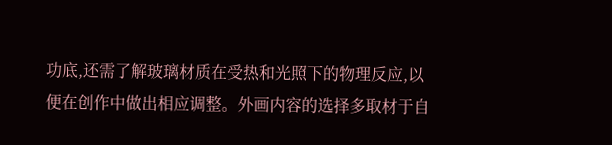功底,还需了解玻璃材质在受热和光照下的物理反应,以便在创作中做出相应调整。外画内容的选择多取材于自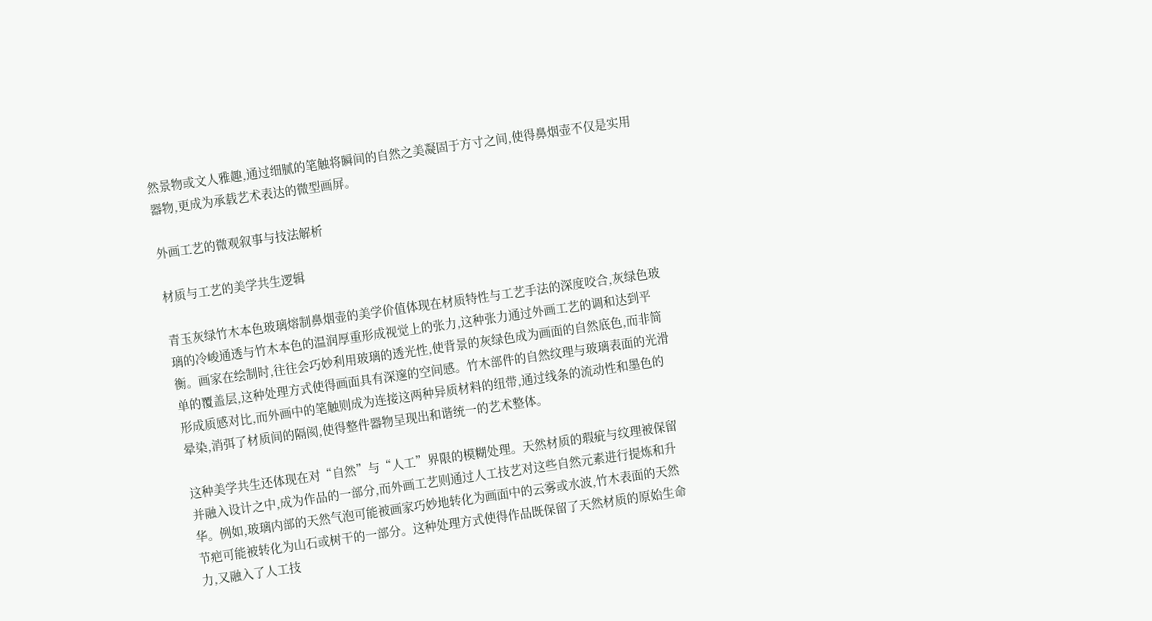然景物或文人雅趣,通过细腻的笔触将瞬间的自然之美凝固于方寸之间,使得鼻烟壶不仅是实用器物,更成为承载艺术表达的微型画屏。

外画工艺的微观叙事与技法解析

材质与工艺的美学共生逻辑

青玉灰绿竹木本色玻璃熔制鼻烟壶的美学价值体现在材质特性与工艺手法的深度咬合,灰绿色玻璃的冷峻通透与竹木本色的温润厚重形成视觉上的张力,这种张力通过外画工艺的调和达到平衡。画家在绘制时,往往会巧妙利用玻璃的透光性,使背景的灰绿色成为画面的自然底色,而非简单的覆盖层,这种处理方式使得画面具有深邃的空间感。竹木部件的自然纹理与玻璃表面的光滑形成质感对比,而外画中的笔触则成为连接这两种异质材料的纽带,通过线条的流动性和墨色的晕染,消弭了材质间的隔阂,使得整件器物呈现出和谐统一的艺术整体。

这种美学共生还体现在对“自然”与“人工”界限的模糊处理。天然材质的瑕疵与纹理被保留并融入设计之中,成为作品的一部分,而外画工艺则通过人工技艺对这些自然元素进行提炼和升华。例如,玻璃内部的天然气泡可能被画家巧妙地转化为画面中的云雾或水波,竹木表面的天然节疤可能被转化为山石或树干的一部分。这种处理方式使得作品既保留了天然材质的原始生命力,又融入了人工技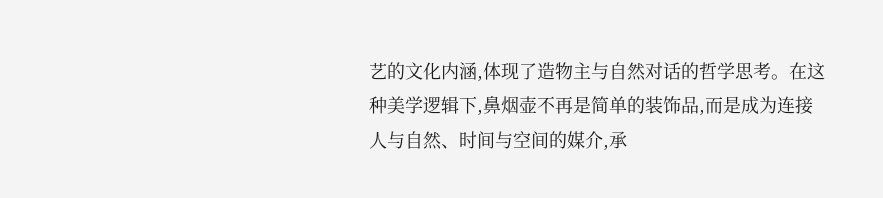艺的文化内涵,体现了造物主与自然对话的哲学思考。在这种美学逻辑下,鼻烟壶不再是简单的装饰品,而是成为连接人与自然、时间与空间的媒介,承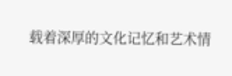载着深厚的文化记忆和艺术情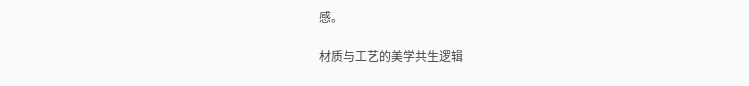感。

材质与工艺的美学共生逻辑